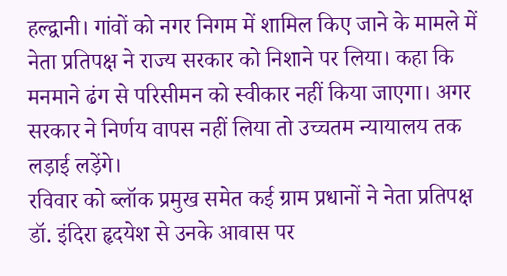हल्द्वानी। गांवों को नगर निगम में शामिल किए जाने के मामले में नेता प्रतिपक्ष ने राज्य सरकार को निशाने पर लिया। कहा कि मनमाने ढंग से परिसीमन को स्वीकार नहीं किया जाएगा। अगर सरकार ने निर्णय वापस नहीं लिया तो उच्चतम न्यायालय तक लड़ाई लड़ेंगे।
रविवार को ब्लॉक प्रमुख समेत कई ग्राम प्रधानों ने नेता प्रतिपक्ष डॉ. इंदिरा हृदयेश से उनके आवास पर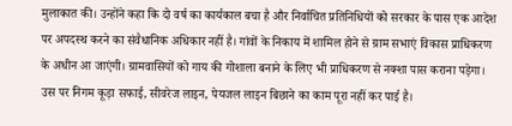मुलाकात की। उन्होंने कहा कि दो वर्ष का कार्यकाल बचा है और निर्वाचित प्रतिनिधियों को सरकार के पास एक आदेश पर अपदस्थ करने का संवैधानिक अधिकार नहीं है। गांवों के निकाय में शामिल होने से ग्राम सभाएं विकास प्राधिकरण के अधीन आ जाएंगी। ग्रामवासियों को गाय की गोशाला बनाने के लिए भी प्राधिकरण से नक्शा पास कराना पड़ेगा। उस पर निगम कूड़ा सफाई, सीवरेज लाइन, पेयजल लाइन बिछाने का काम पूरा नहीं कर पाई है।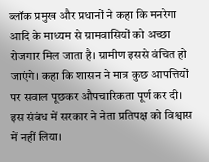ब्लॉक प्रमुख और प्रधानों ने कहा कि मनरेगा आदि के माध्यम से ग्रामवासियों को अच्छा रोजगार मिल जाता है। ग्रामीण इससे वंचित हो जाएंगे। कहा कि शासन ने मात्र कुछ आपत्तियों पर सवाल पूछकर औपचारिकता पूर्ण कर दी। इस संबंध में सरकार ने नेता प्रतिपक्ष को विश्वास में नहीं लिया।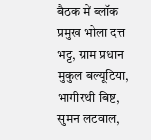बैठक में ब्लॉक प्रमुख भोला दत्त भट्ट, ग्राम प्रधान मुकुल बल्यूटिया, भागीरथी बिष्ट, सुमन लटवाल,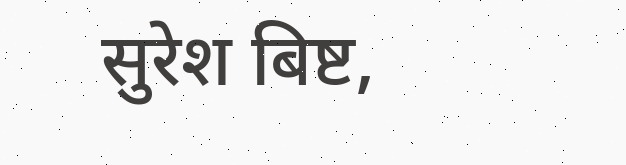सुरेश बिष्ट,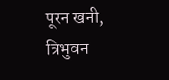पूरन खनी, त्रिभुवन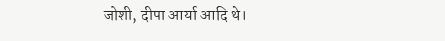जोशी, दीपा आर्या आदि थे।